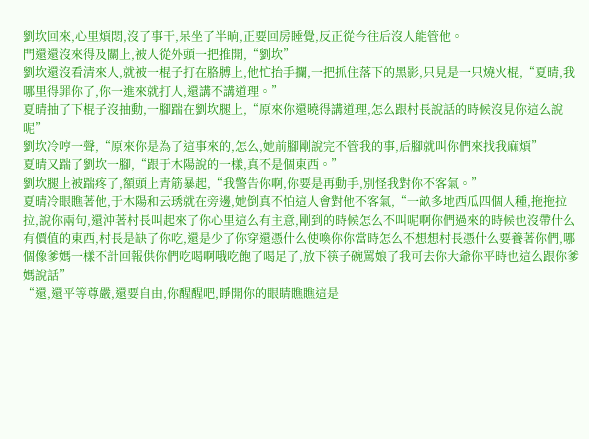劉坎回來,心里煩悶,沒了事干,呆坐了半晌,正要回房睡覺,反正從今往后沒人能管他。
門還還沒來得及關上,被人從外頭一把推開,“劉坎”
劉坎還沒看清來人,就被一棍子打在胳膊上,他忙抬手攔,一把抓住落下的黑影,只見是一只燒火棍,“夏晴,我哪里得罪你了,你一進來就打人,還講不講道理。”
夏晴抽了下棍子沒抽動,一腳踹在劉坎腿上,“原來你還曉得講道理,怎么跟村長說話的時候沒見你這么說呢”
劉坎冷哼一聲,“原來你是為了這事來的,怎么,她前腳剛說完不管我的事,后腳就叫你們來找我麻煩”
夏晴又踹了劉坎一腳,“跟于木陽說的一樣,真不是個東西。”
劉坎腿上被踹疼了,額頭上青筋暴起,“我警告你啊,你要是再動手,別怪我對你不客氣。”
夏晴冷眼瞧著他,于木陽和云琇就在旁邊,她倒真不怕這人會對他不客氣,“一畝多地西瓜四個人種,拖拖拉拉,說你兩句,還沖著村長叫起來了你心里這么有主意,剛到的時候怎么不叫呢啊你們過來的時候也沒帶什么有價值的東西,村長是缺了你吃,還是少了你穿還憑什么使喚你你當時怎么不想想村長憑什么要養著你們,哪個像爹媽一樣不計回報供你們吃喝啊哦吃飽了喝足了,放下筷子碗罵娘了我可去你大爺你平時也這么跟你爹媽說話”
“還,還平等尊嚴,還要自由,你醒醒吧,睜開你的眼睛瞧瞧這是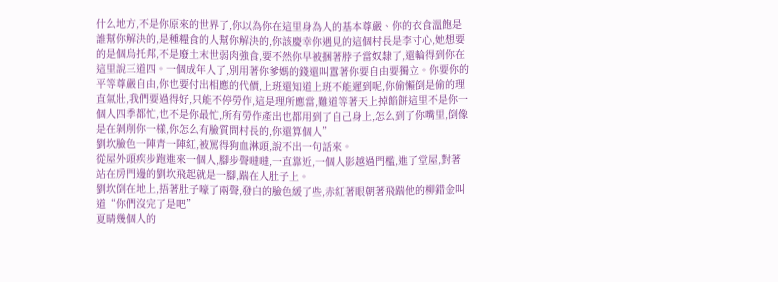什么地方,不是你原來的世界了,你以為你在這里身為人的基本尊嚴、你的衣食溫飽是誰幫你解決的,是種糧食的人幫你解決的,你該慶幸你遇見的這個村長是李寸心,她想要的是個烏托邦,不是廢土末世弱肉強食,要不然你早被捆著脖子當奴隸了,還輪得到你在這里說三道四。一個成年人了,別用著你爹媽的錢還叫囂著你要自由要獨立。你要你的平等尊嚴自由,你也要付出相應的代價,上班還知道上班不能遲到呢,你偷懶倒是偷的理直氣壯,我們要過得好,只能不停勞作,這是理所應當,難道等著天上掉餡餅這里不是你一個人四季都忙,也不是你最忙,所有勞作產出也都用到了自己身上,怎么到了你嘴里,倒像是在剝削你一樣,你怎么有臉質問村長的,你還算個人”
劉坎臉色一陣青一陣紅,被罵得狗血淋頭,說不出一句話來。
從屋外頭疾步跑進來一個人,腳步聲噠噠,一直靠近,一個人影越過門檻,進了堂屋,對著站在房門邊的劉坎飛起就是一腳,踹在人肚子上。
劉坎倒在地上,捂著肚子嚎了兩聲,發白的臉色緩了些,赤紅著眼朝著飛踹他的柳錯金叫道“你們沒完了是吧”
夏晴幾個人的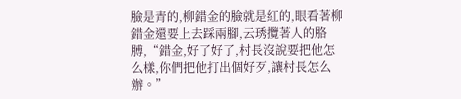臉是青的,柳錯金的臉就是紅的,眼看著柳錯金還要上去踩兩腳,云琇攬著人的胳膊,“錯金,好了好了,村長沒說要把他怎么樣,你們把他打出個好歹,讓村長怎么辦。”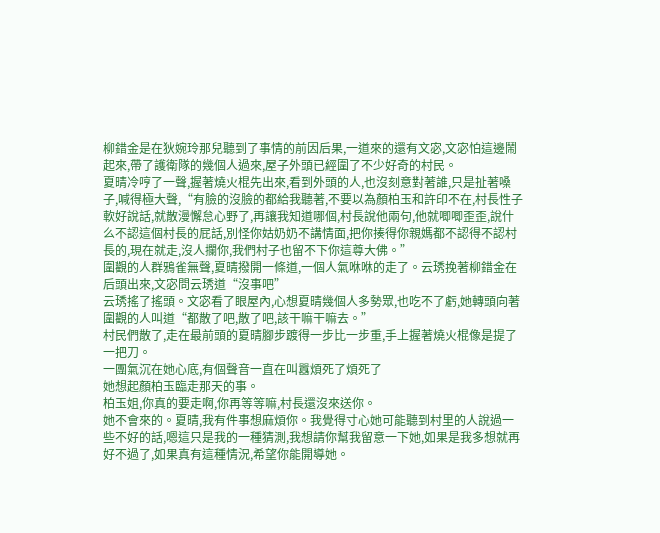柳錯金是在狄婉玲那兒聽到了事情的前因后果,一道來的還有文宓,文宓怕這邊鬧起來,帶了護衛隊的幾個人過來,屋子外頭已經圍了不少好奇的村民。
夏晴冷哼了一聲,握著燒火棍先出來,看到外頭的人,也沒刻意對著誰,只是扯著嗓子,喊得極大聲,“有臉的沒臉的都給我聽著,不要以為顏柏玉和許印不在,村長性子軟好說話,就散漫懈怠心野了,再讓我知道哪個,村長說他兩句,他就唧唧歪歪,說什么不認這個村長的屁話,別怪你姑奶奶不講情面,把你揍得你親媽都不認得不認村長的,現在就走,沒人攔你,我們村子也留不下你這尊大佛。”
圍觀的人群鴉雀無聲,夏晴撥開一條道,一個人氣咻咻的走了。云琇挽著柳錯金在后頭出來,文宓問云琇道“沒事吧”
云琇搖了搖頭。文宓看了眼屋內,心想夏晴幾個人多勢眾,也吃不了虧,她轉頭向著圍觀的人叫道“都散了吧,散了吧,該干嘛干嘛去。”
村民們散了,走在最前頭的夏晴腳步踱得一步比一步重,手上握著燒火棍像是提了一把刀。
一團氣沉在她心底,有個聲音一直在叫囂煩死了煩死了
她想起顏柏玉臨走那天的事。
柏玉姐,你真的要走啊,你再等等嘛,村長還沒來送你。
她不會來的。夏晴,我有件事想麻煩你。我覺得寸心她可能聽到村里的人說過一些不好的話,嗯這只是我的一種猜測,我想請你幫我留意一下她,如果是我多想就再好不過了,如果真有這種情況,希望你能開導她。